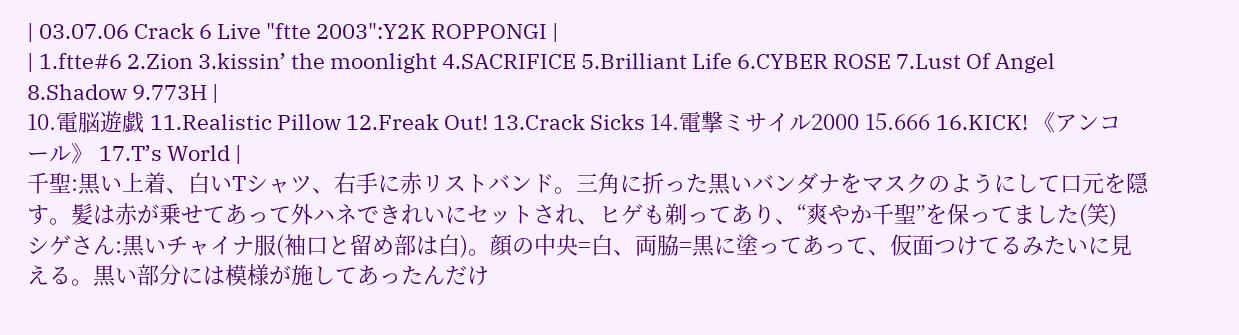| 03.07.06 Crack 6 Live "ftte 2003":Y2K ROPPONGI |
| 1.ftte#6 2.Zion 3.kissin’ the moonlight 4.SACRIFICE 5.Brilliant Life 6.CYBER ROSE 7.Lust Of Angel 8.Shadow 9.773H |
10.電脳遊戯 11.Realistic Pillow 12.Freak Out! 13.Crack Sicks 14.電撃ミサイル2000 15.666 16.KICK! 《アンコール》 17.T’s World |
千聖:黒い上着、白いTシャツ、右手に赤リストバンド。三角に折った黒いバンダナをマスクのようにして口元を隠す。髪は赤が乗せてあって外ハネできれいにセットされ、ヒゲも剃ってあり、“爽やか千聖”を保ってました(笑)
シゲさん:黒いチャイナ服(袖口と留め部は白)。顔の中央=白、両脇=黒に塗ってあって、仮面つけてるみたいに見える。黒い部分には模様が施してあったんだけ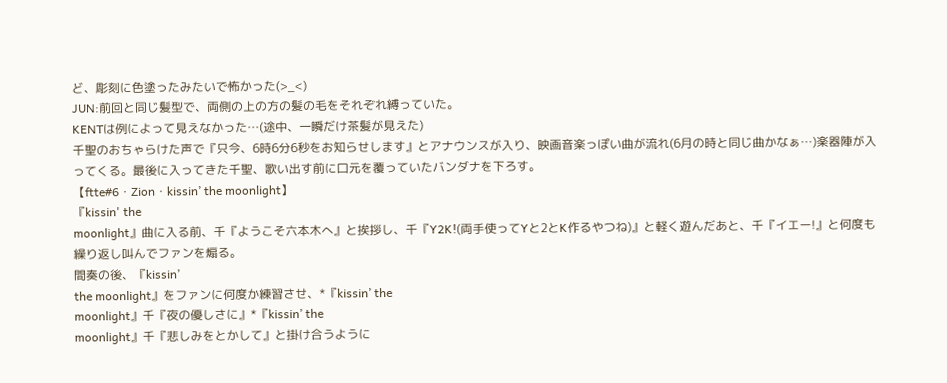ど、彫刻に色塗ったみたいで怖かった(>_<)
JUN:前回と同じ髪型で、両側の上の方の髪の毛をそれぞれ縛っていた。
KENTは例によって見えなかった…(途中、一瞬だけ茶髪が見えた)
千聖のおちゃらけた声で『只今、6時6分6秒をお知らせします』とアナウンスが入り、映画音楽っぽい曲が流れ(6月の時と同じ曲かなぁ…)楽器陣が入ってくる。最後に入ってきた千聖、歌い出す前に口元を覆っていたバンダナを下ろす。
【ftte#6・Zion・kissin’ the moonlight】
『kissin' the
moonlight』曲に入る前、千『ようこそ六本木へ』と挨拶し、千『Y2K!(両手使ってYと2とK作るやつね)』と軽く遊んだあと、千『イエー!』と何度も繰り返し叫んでファンを煽る。
間奏の後、『kissin’
the moonlight』をファンに何度か練習させ、*『kissin’ the
moonlight』千『夜の優しさに』*『kissin’ the
moonlight』千『悲しみをとかして』と掛け合うように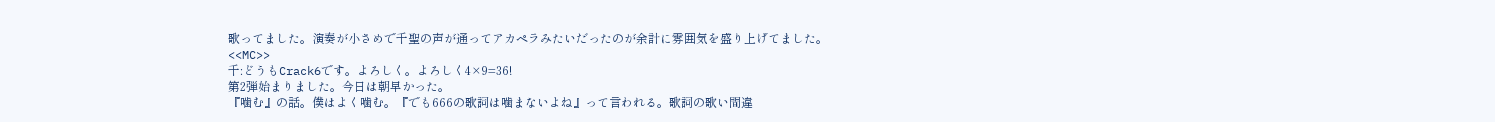歌ってました。演奏が小さめで千聖の声が通ってアカペラみたいだったのが余計に雰囲気を盛り上げてました。
<<MC>>
千:どうもCrack6です。よろしく。よろしく4×9=36!
第2弾始まりました。今日は朝早かった。
『噛む』の話。僕はよく噛む。『でも666の歌詞は噛まないよね』って言われる。歌詞の歌い間違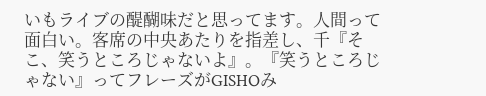いもライブの醍醐味だと思ってます。人間って面白い。客席の中央あたりを指差し、千『そこ、笑うところじゃないよ』。『笑うところじゃない』ってフレーズがGISHOみ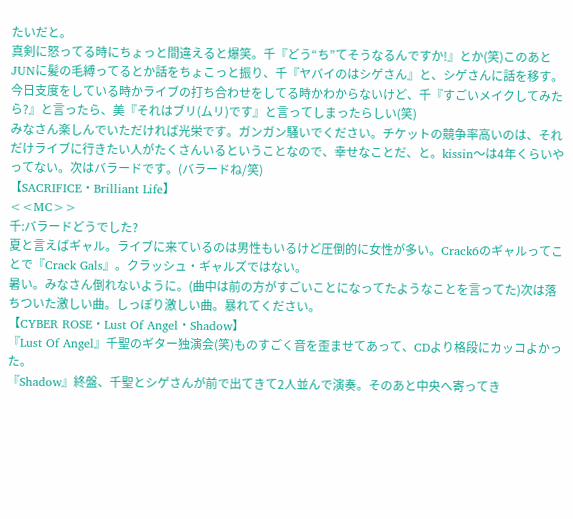たいだと。
真剣に怒ってる時にちょっと間違えると爆笑。千『どう“ち”てそうなるんですか!』とか(笑)このあとJUNに髪の毛縛ってるとか話をちょこっと振り、千『ヤバイのはシゲさん』と、シゲさんに話を移す。今日支度をしている時かライブの打ち合わせをしてる時かわからないけど、千『すごいメイクしてみたら?』と言ったら、美『それはブリ(ムリ)です』と言ってしまったらしい(笑)
みなさん楽しんでいただければ光栄です。ガンガン騒いでください。チケットの競争率高いのは、それだけライブに行きたい人がたくさんいるということなので、幸せなことだ、と。kissin〜は4年くらいやってない。次はバラードです。(バラードね/笑)
【SACRIFICE・Brilliant Life】
<<MC>>
千:バラードどうでした?
夏と言えばギャル。ライブに来ているのは男性もいるけど圧倒的に女性が多い。Crack6のギャルってことで『Crack Gals』。クラッシュ・ギャルズではない。
暑い。みなさん倒れないように。(曲中は前の方がすごいことになってたようなことを言ってた)次は落ちついた激しい曲。しっぽり激しい曲。暴れてください。
【CYBER ROSE・Lust Of Angel・Shadow】
『Lust Of Angel』千聖のギター独演会(笑)ものすごく音を歪ませてあって、CDより格段にカッコよかった。
『Shadow』終盤、千聖とシゲさんが前で出てきて2人並んで演奏。そのあと中央へ寄ってき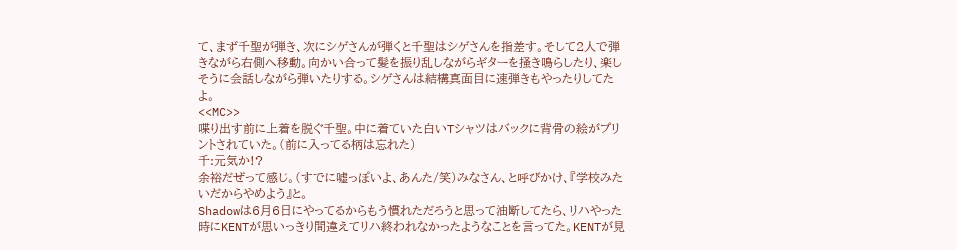て、まず千聖が弾き、次にシゲさんが弾くと千聖はシゲさんを指差す。そして2人で弾きながら右側へ移動。向かい合って髪を振り乱しながらギターを掻き鳴らしたり、楽しそうに会話しながら弾いたりする。シゲさんは結構真面目に速弾きもやったりしてたよ。
<<MC>>
喋り出す前に上着を脱ぐ千聖。中に着ていた白いTシャツはバックに背骨の絵がプリントされていた。(前に入ってる柄は忘れた)
千:元気か!?
余裕だぜって感じ。(すでに嘘っぽいよ、あんた/笑)みなさん、と呼びかけ、『学校みたいだからやめよう』と。
Shadowは6月6日にやってるからもう慣れただろうと思って油断してたら、リハやった時にKENTが思いっきり間違えてリハ終われなかったようなことを言ってた。KENTが見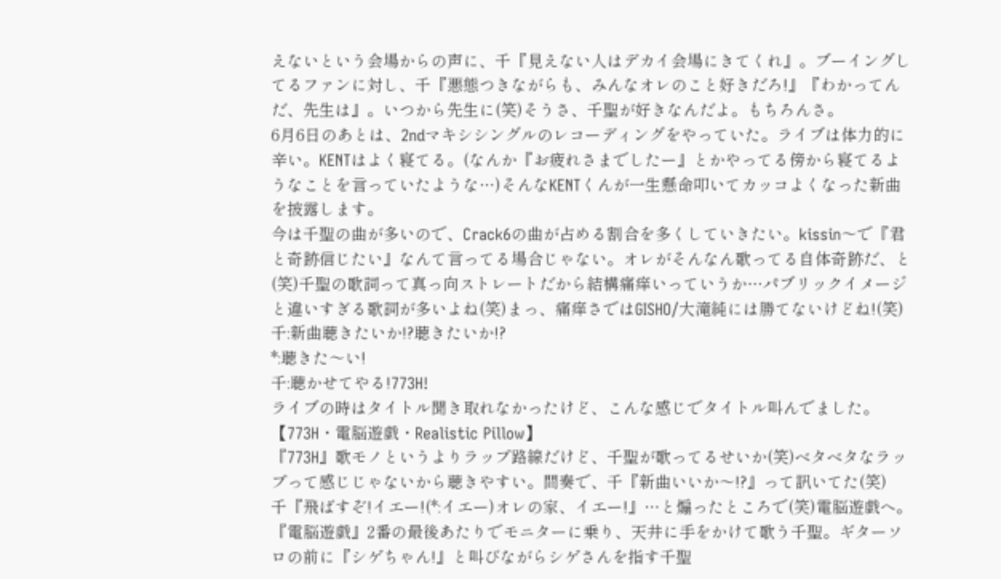えないという会場からの声に、千『見えない人はデカイ会場にきてくれ』。ブーイングしてるファンに対し、千『悪態つきながらも、みんなオレのこと好きだろ!』『わかってんだ、先生は』。いつから先生に(笑)そうさ、千聖が好きなんだよ。もちろんさ。
6月6日のあとは、2ndマキシシングルのレコーディングをやっていた。ライブは体力的に辛い。KENTはよく寝てる。(なんか『お疲れさまでしたー』とかやってる傍から寝てるようなことを言っていたような…)そんなKENTくんが一生懸命叩いてカッコよくなった新曲を披露します。
今は千聖の曲が多いので、Crack6の曲が占める割合を多くしていきたい。kissin〜で『君と奇跡信じたい』なんて言ってる場合じゃない。オレがそんなん歌ってる自体奇跡だ、と(笑)千聖の歌詞って真っ向ストレートだから結構痛痒いっていうか…パブリックイメージと違いすぎる歌詞が多いよね(笑)まっ、痛痒さではGISHO/大滝純には勝てないけどね!(笑)
千:新曲聴きたいか!?聴きたいか!?
*:聴きた〜い!
千:聴かせてやる!773H!
ライブの時はタイトル聞き取れなかったけど、こんな感じでタイトル叫んでました。
【773H・電脳遊戯・Realistic Pillow】
『773H』歌モノというよりラップ路線だけど、千聖が歌ってるせいか(笑)ベタベタなラップって感じじゃないから聴きやすい。間奏で、千『新曲いいか〜!?』って訊いてた(笑)
千『飛ばすぞ!イエー!(*:イエー)オレの家、イエー!』…と煽ったところで(笑)電脳遊戯へ。
『電脳遊戯』2番の最後あたりでモニターに乗り、天井に手をかけて歌う千聖。ギターソロの前に『シゲちゃん!』と叫びながらシゲさんを指す千聖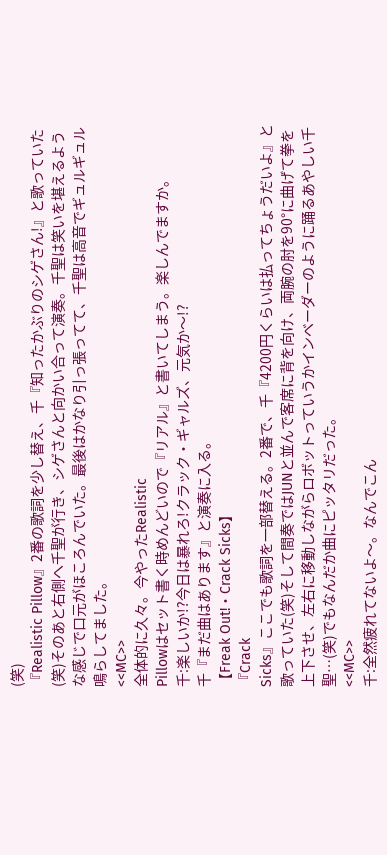(笑)
『Realistic Pillow』2番の歌詞を少し替え、千『知ったかぶりのシゲさん!』と歌っていた(笑)そのあと右側へ千聖が行き、シゲさんと向かい合って演奏。千聖は笑いを堪えるような感じで口元がほころんでいた。最後はかなり引っ張ってて、千聖は高音でギュルギュル鳴らしてました。
<<MC>>
全体的に久々。今やったRealistic
Pillowはセット書く時めんどいので『リアル』と書いてしまう。楽しんでますか。
千:楽しいか!?今日は暴れろ!クラック・ギャルズ、元気か〜!?
千『まだ曲はあります』と演奏に入る。
【Freak Out!・Crack Sicks】
『Crack
Sicks』ここでも歌詞を一部替える。2番で、千『4200円くらいは払ってちょうだいよ』と歌っていた(笑)そして間奏ではJUNと並んで客席に背を向け、両腕の肘を90°に曲げて拳を上下させ、左右に移動しながらロボットっていうかインベーダーのように踊るあやしい千聖…(笑)でもなんだか曲にピッタリだった。
<<MC>>
千:全然疲れてないよ〜。なんでこん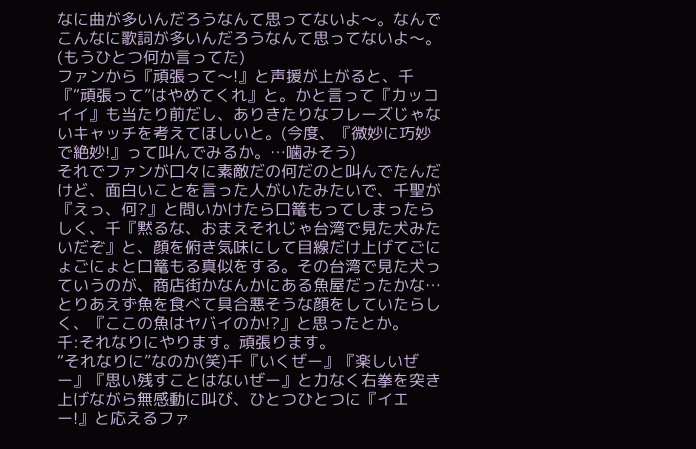なに曲が多いんだろうなんて思ってないよ〜。なんでこんなに歌詞が多いんだろうなんて思ってないよ〜。(もうひとつ何か言ってた)
ファンから『頑張って〜!』と声援が上がると、千『“頑張って”はやめてくれ』と。かと言って『カッコイイ』も当たり前だし、ありきたりなフレーズじゃないキャッチを考えてほしいと。(今度、『微妙に巧妙で絶妙!』って叫んでみるか。…噛みそう)
それでファンが口々に素敵だの何だのと叫んでたんだけど、面白いことを言った人がいたみたいで、千聖が『えっ、何?』と問いかけたら口篭もってしまったらしく、千『黙るな、おまえそれじゃ台湾で見た犬みたいだぞ』と、顔を俯き気味にして目線だけ上げてごにょごにょと口篭もる真似をする。その台湾で見た犬っていうのが、商店街かなんかにある魚屋だったかな…とりあえず魚を食べて具合悪そうな顔をしていたらしく、『ここの魚はヤバイのか!?』と思ったとか。
千:それなりにやります。頑張ります。
“それなりに”なのか(笑)千『いくぜー』『楽しいぜー』『思い残すことはないぜー』と力なく右拳を突き上げながら無感動に叫び、ひとつひとつに『イエー!』と応えるファ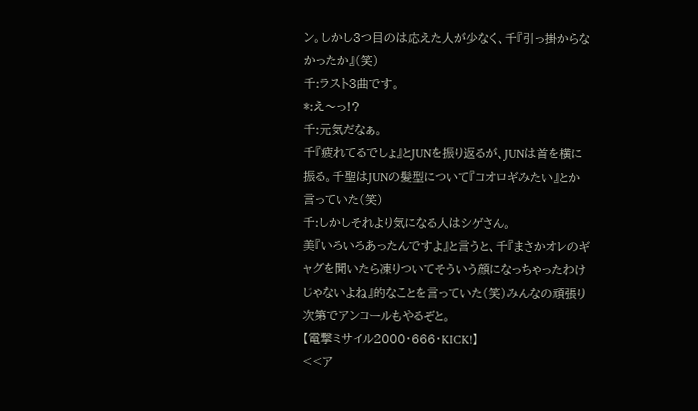ン。しかし3つ目のは応えた人が少なく、千『引っ掛からなかったか』(笑)
千:ラスト3曲です。
*:え〜っ!?
千:元気だなぁ。
千『疲れてるでしょ』とJUNを振り返るが、JUNは首を横に振る。千聖はJUNの髪型について『コオロギみたい』とか言っていた(笑)
千:しかしそれより気になる人はシゲさん。
美『いろいろあったんですよ』と言うと、千『まさかオレのギャグを聞いたら凍りついてそういう顔になっちゃったわけじゃないよね』的なことを言っていた(笑)みんなの頑張り次第でアンコールもやるぞと。
【電撃ミサイル2000・666・KICK!】
<<ア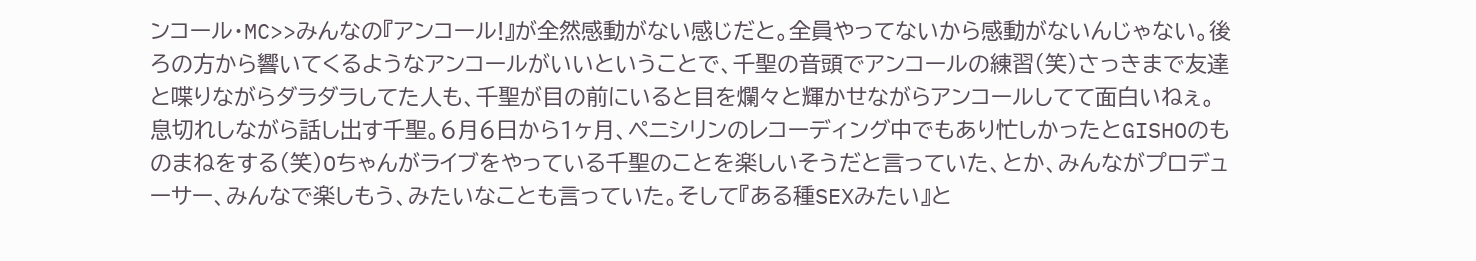ンコール・MC>>みんなの『アンコール!』が全然感動がない感じだと。全員やってないから感動がないんじゃない。後ろの方から響いてくるようなアンコールがいいということで、千聖の音頭でアンコールの練習(笑)さっきまで友達と喋りながらダラダラしてた人も、千聖が目の前にいると目を爛々と輝かせながらアンコールしてて面白いねぇ。
息切れしながら話し出す千聖。6月6日から1ヶ月、ペニシリンのレコーディング中でもあり忙しかったとGISHOのものまねをする(笑)Oちゃんがライブをやっている千聖のことを楽しいそうだと言っていた、とか、みんながプロデューサー、みんなで楽しもう、みたいなことも言っていた。そして『ある種SEXみたい』と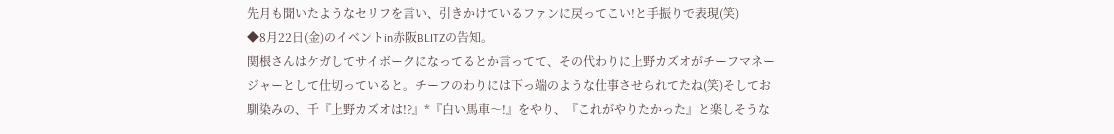先月も聞いたようなセリフを言い、引きかけているファンに戻ってこい!と手振りで表現(笑)
◆8月22日(金)のイベントin赤阪BLITZの告知。
関根さんはケガしてサイボークになってるとか言ってて、その代わりに上野カズオがチーフマネージャーとして仕切っていると。チーフのわりには下っ端のような仕事させられてたね(笑)そしてお馴染みの、千『上野カズオは!?』*『白い馬車〜!』をやり、『これがやりたかった』と楽しそうな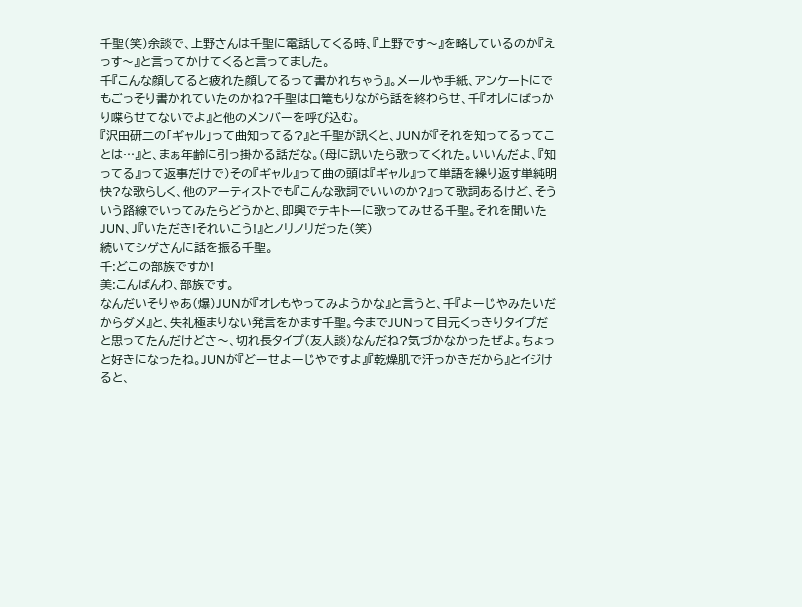千聖(笑)余談で、上野さんは千聖に電話してくる時、『上野です〜』を略しているのか『えっす〜』と言ってかけてくると言ってました。
千『こんな顔してると疲れた顔してるって書かれちゃう』。メールや手紙、アンケートにでもごっそり書かれていたのかね?千聖は口篭もりながら話を終わらせ、千『オレにばっかり喋らせてないでよ』と他のメンバーを呼び込む。
『沢田研二の「ギャル」って曲知ってる?』と千聖が訊くと、JUNが『それを知ってるってことは…』と、まぁ年齢に引っ掛かる話だな。(母に訊いたら歌ってくれた。いいんだよ、『知ってる』って返事だけで)その『ギャル』って曲の頭は『ギャル』って単語を繰り返す単純明快?な歌らしく、他のアーティストでも『こんな歌詞でいいのか?』って歌詞あるけど、そういう路線でいってみたらどうかと、即興でテキトーに歌ってみせる千聖。それを聞いたJUN、J『いただき!それいこう!』とノリノリだった(笑)
続いてシゲさんに話を振る千聖。
千:どこの部族ですか!
美:こんばんわ、部族です。
なんだいそりゃあ(爆)JUNが『オレもやってみようかな』と言うと、千『よーじやみたいだからダメ』と、失礼極まりない発言をかます千聖。今までJUNって目元くっきりタイプだと思ってたんだけどさ〜、切れ長タイプ(友人談)なんだね?気づかなかったぜよ。ちょっと好きになったね。JUNが『どーせよーじやですよ』『乾燥肌で汗っかきだから』とイジけると、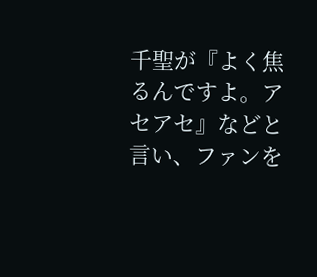千聖が『よく焦るんですよ。アセアセ』などと言い、ファンを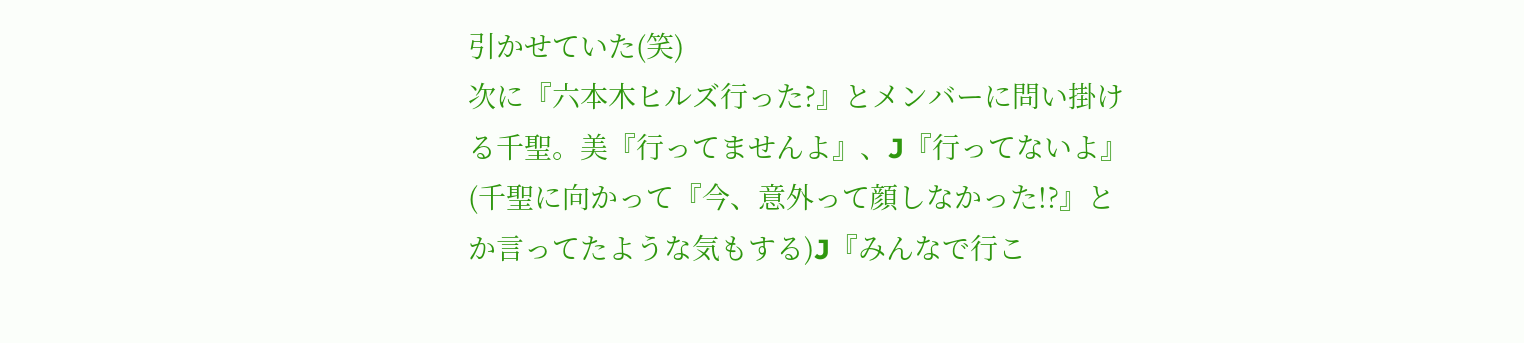引かせていた(笑)
次に『六本木ヒルズ行った?』とメンバーに問い掛ける千聖。美『行ってませんよ』、J『行ってないよ』(千聖に向かって『今、意外って顔しなかった!?』とか言ってたような気もする)J『みんなで行こ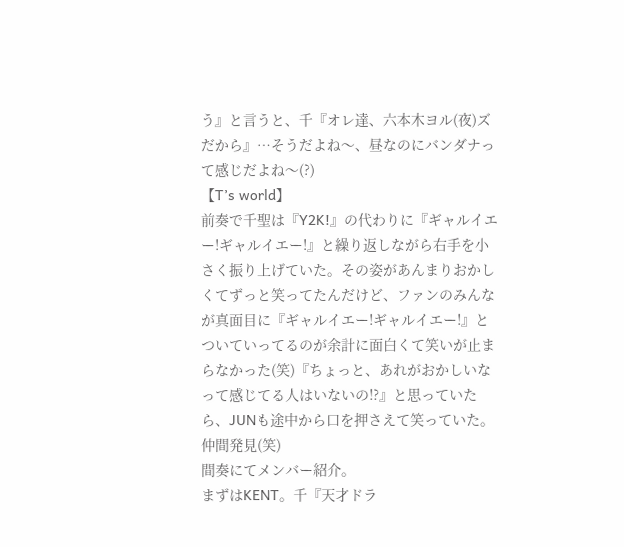う』と言うと、千『オレ達、六本木ヨル(夜)ズだから』…そうだよね〜、昼なのにバンダナって感じだよね〜(?)
【T’s world】
前奏で千聖は『Y2K!』の代わりに『ギャルイエー!ギャルイエー!』と繰り返しながら右手を小さく振り上げていた。その姿があんまりおかしくてずっと笑ってたんだけど、ファンのみんなが真面目に『ギャルイエー!ギャルイエー!』とついていってるのが余計に面白くて笑いが止まらなかった(笑)『ちょっと、あれがおかしいなって感じてる人はいないの!?』と思っていたら、JUNも途中から口を押さえて笑っていた。仲間発見(笑)
間奏にてメンバー紹介。
まずはKENT。千『天才ドラ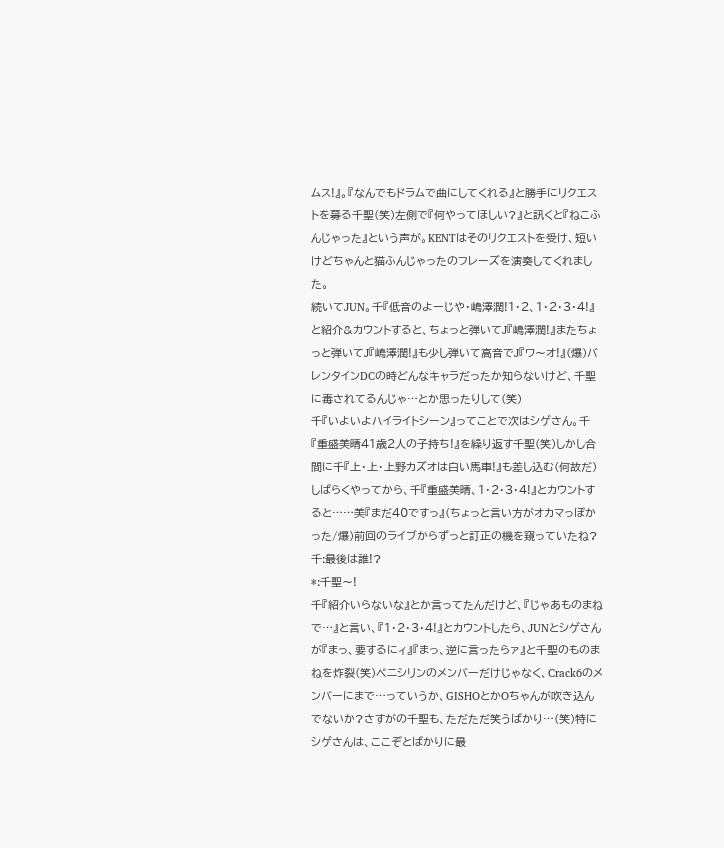ムス!』。『なんでもドラムで曲にしてくれる』と勝手にリクエストを募る千聖(笑)左側で『何やってほしい?』と訊くと『ねこふんじゃった』という声が。KENTはそのリクエストを受け、短いけどちゃんと猫ふんじゃったのフレーズを演奏してくれました。
続いてJUN。千『低音のよーじや・嶋澤潤!1・2、1・2・3・4!』と紹介&カウントすると、ちょっと弾いてJ『嶋澤潤!』またちょっと弾いてJ『嶋澤潤!』も少し弾いて高音でJ『ワ〜オ!』(爆)バレンタインDCの時どんなキャラだったか知らないけど、千聖に毒されてるんじゃ…とか思ったりして(笑)
千『いよいよハイライトシーン』ってことで次はシゲさん。千『重盛美晴41歳2人の子持ち!』を繰り返す千聖(笑)しかし合間に千『上・上・上野カズオは白い馬車!』も差し込む(何故だ)しばらくやってから、千『重盛美晴、1・2・3・4!』とカウントすると……美『まだ40ですっ』(ちょっと言い方がオカマっぽかった/爆)前回のライブからずっと訂正の機を窺っていたね?
千:最後は誰!?
*:千聖〜!
千『紹介いらないな』とか言ってたんだけど、『じゃあものまねで…』と言い、『1・2・3・4!』とカウントしたら、JUNとシゲさんが『まっ、要するにィ』『まっ、逆に言ったらァ』と千聖のものまねを炸裂(笑)ペニシリンのメンバーだけじゃなく、Crack6のメンバーにまで…っていうか、GISHOとかOちゃんが吹き込んでないか?さすがの千聖も、ただただ笑うばかり…(笑)特にシゲさんは、ここぞとばかりに最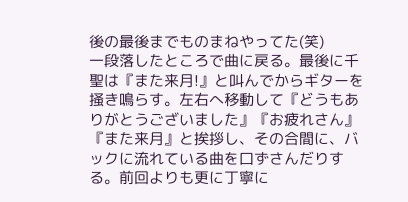後の最後までものまねやってた(笑)
一段落したところで曲に戻る。最後に千聖は『また来月!』と叫んでからギターを掻き鳴らす。左右へ移動して『どうもありがとうございました』『お疲れさん』『また来月』と挨拶し、その合間に、バックに流れている曲を口ずさんだりする。前回よりも更に丁寧に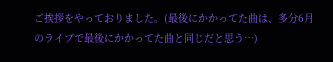ご挨拶をやっておりました。(最後にかかってた曲は、多分6月のライブで最後にかかってた曲と同じだと思う…)